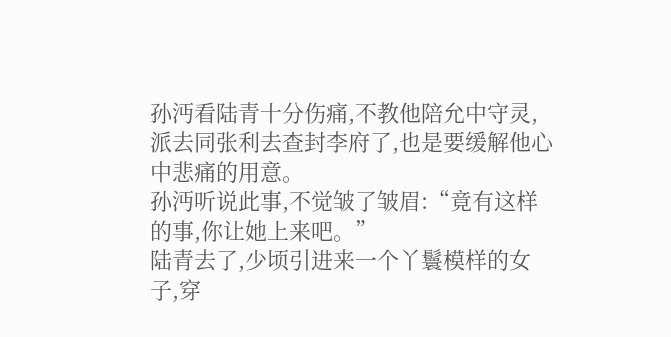孙沔看陆青十分伤痛,不教他陪允中守灵,派去同张利去查封李府了,也是要缓解他心中悲痛的用意。
孙沔听说此事,不觉皱了皱眉:“竟有这样的事,你让她上来吧。”
陆青去了,少顷引进来一个丫鬟模样的女子,穿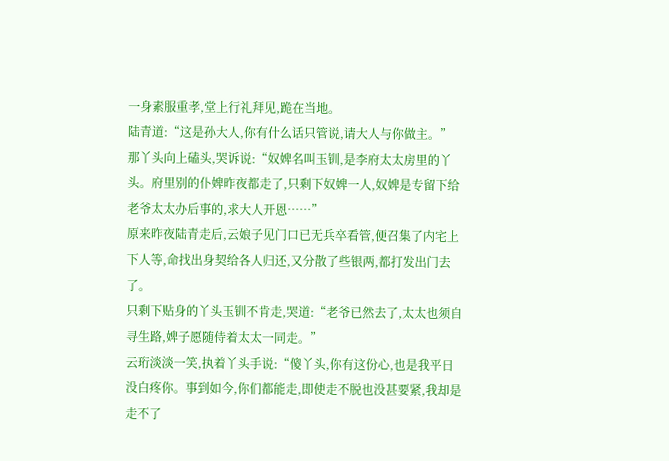一身素服重孝,堂上行礼拜见,跪在当地。
陆青道:“这是孙大人,你有什么话只管说,请大人与你做主。”
那丫头向上磕头,哭诉说:“奴婢名叫玉钏,是李府太太房里的丫头。府里别的仆婢昨夜都走了,只剩下奴婢一人,奴婢是专留下给老爷太太办后事的,求大人开恩……”
原来昨夜陆青走后,云娘子见门口已无兵卒看管,便召集了内宅上下人等,命找出身契给各人归还,又分散了些银两,都打发出门去了。
只剩下贴身的丫头玉钏不肯走,哭道:“老爷已然去了,太太也须自寻生路,婢子愿随侍着太太一同走。”
云珩淡淡一笑,执着丫头手说:“傻丫头,你有这份心,也是我平日没白疼你。事到如今,你们都能走,即使走不脱也没甚要紧,我却是走不了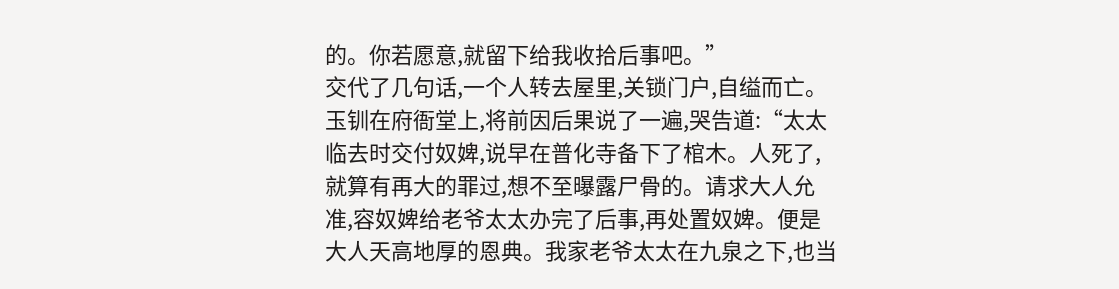的。你若愿意,就留下给我收拾后事吧。”
交代了几句话,一个人转去屋里,关锁门户,自缢而亡。
玉钏在府衙堂上,将前因后果说了一遍,哭告道:“太太临去时交付奴婢,说早在普化寺备下了棺木。人死了,就算有再大的罪过,想不至曝露尸骨的。请求大人允准,容奴婢给老爷太太办完了后事,再处置奴婢。便是大人天高地厚的恩典。我家老爷太太在九泉之下,也当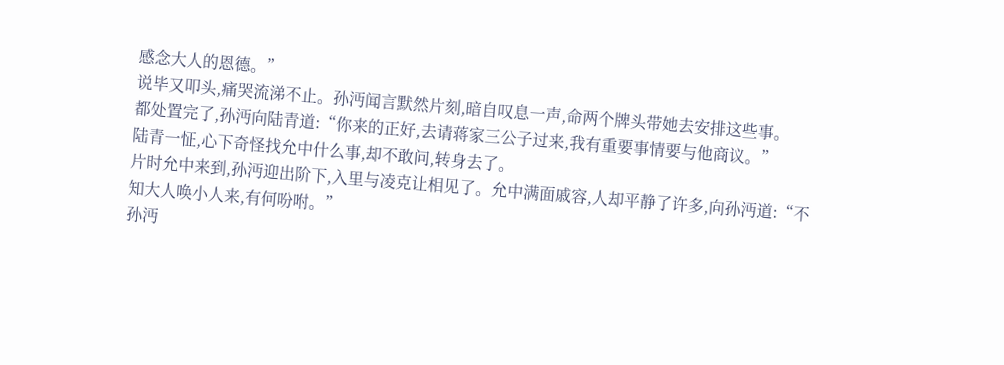感念大人的恩德。”
说毕又叩头,痛哭流涕不止。孙沔闻言默然片刻,暗自叹息一声,命两个牌头带她去安排这些事。
都处置完了,孙沔向陆青道:“你来的正好,去请蒋家三公子过来,我有重要事情要与他商议。”
陆青一怔,心下奇怪找允中什么事,却不敢问,转身去了。
片时允中来到,孙沔迎出阶下,入里与凌克让相见了。允中满面戚容,人却平静了许多,向孙沔道:“不知大人唤小人来,有何吩咐。”
孙沔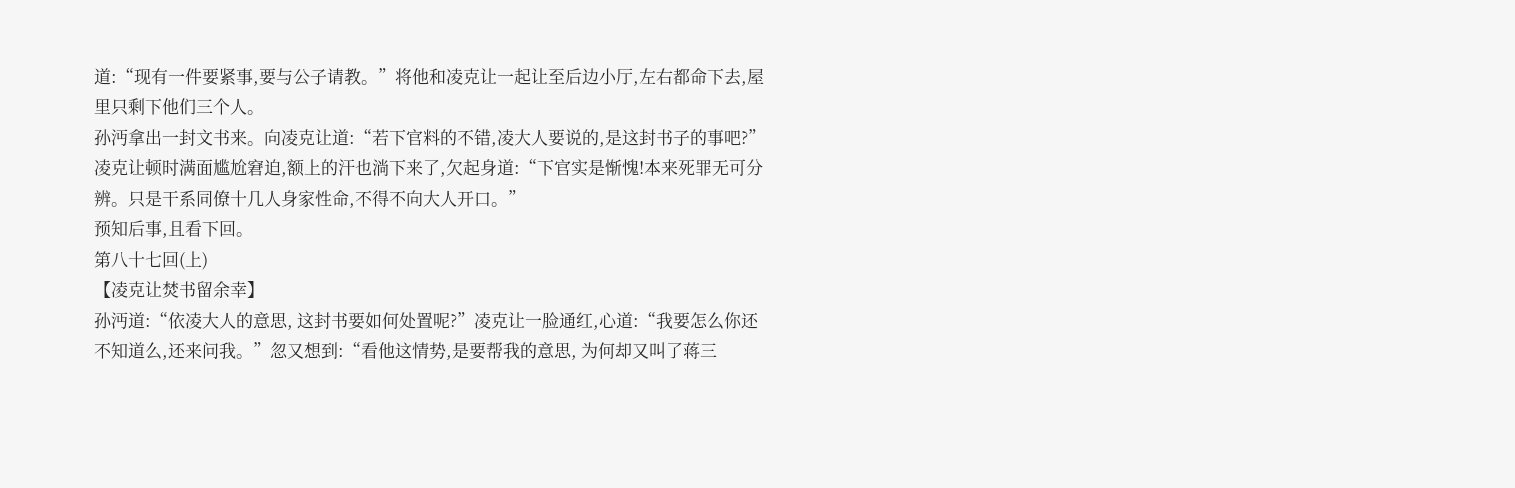道:“现有一件要紧事,要与公子请教。”将他和凌克让一起让至后边小厅,左右都命下去,屋里只剩下他们三个人。
孙沔拿出一封文书来。向凌克让道:“若下官料的不错,凌大人要说的,是这封书子的事吧?”
凌克让顿时满面尴尬窘迫,额上的汗也淌下来了,欠起身道:“下官实是惭愧!本来死罪无可分辨。只是干系同僚十几人身家性命,不得不向大人开口。”
预知后事,且看下回。
第八十七回(上)
【凌克让焚书留余幸】
孙沔道:“依凌大人的意思, 这封书要如何处置呢?”凌克让一脸通红,心道:“我要怎么你还不知道么,还来问我。”忽又想到:“看他这情势,是要帮我的意思, 为何却又叫了蒋三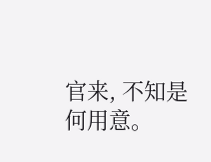官来, 不知是何用意。